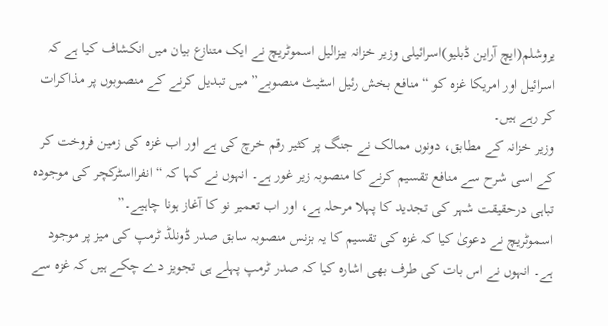یروشلم(ایچ آراین ڈبلیو)اسرائیلی وزیر خزانہ بیزالیل اسموٹریچ نے ایک متنازع بیان میں انکشاف کیا ہے کہ اسرائیل اور امریکا غزہ کو “منافع بخش رئیل اسٹیٹ منصوبے” میں تبدیل کرنے کے منصوبوں پر مذاکرات کر رہے ہیں۔
وزیر خزانہ کے مطابق، دونوں ممالک نے جنگ پر کثیر رقم خرچ کی ہے اور اب غزہ کی زمین فروخت کر کے اسی شرح سے منافع تقسیم کرنے کا منصوبہ زیر غور ہے۔ انہوں نے کہا کہ “انفرااسٹرکچر کی موجودہ تباہی درحقیقت شہر کی تجدید کا پہلا مرحلہ ہے، اور اب تعمیر نو کا آغاز ہونا چاہیے۔”
اسموٹریچ نے دعویٰ کیا کہ غزہ کی تقسیم کا یہ بزنس منصوبہ سابق صدر ڈونلڈ ٹرمپ کی میز پر موجود ہے۔ انہوں نے اس بات کی طرف بھی اشارہ کیا کہ صدر ٹرمپ پہلے ہی تجویز دے چکے ہیں کہ غزہ سے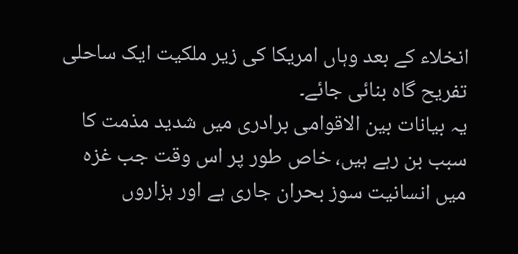انخلاء کے بعد وہاں امریکا کی زیر ملکیت ایک ساحلی تفریح گاہ بنائی جائے۔
یہ بیانات بین الاقوامی برادری میں شدید مذمت کا سبب بن رہے ہیں، خاص طور پر اس وقت جب غزہ میں انسانیت سوز بحران جاری ہے اور ہزاروں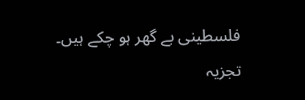فلسطینی بے گھر ہو چکے ہیں۔ تجزیہ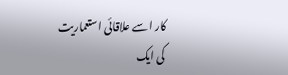کار اسے علاقائی استعماریت کی ایک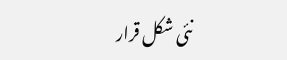نئی شکل قرار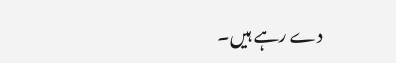دے رہے ہیں۔